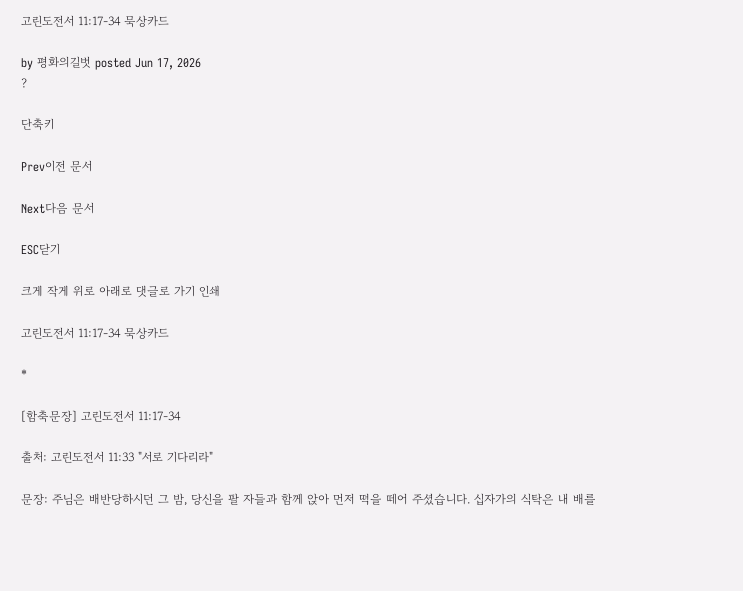고린도전서 11:17-34 묵상카드

by 평화의길벗 posted Jun 17, 2026
?

단축키

Prev이전 문서

Next다음 문서

ESC닫기

크게 작게 위로 아래로 댓글로 가기 인쇄

고린도전서 11:17-34 묵상카드

*

[함축문장] 고린도전서 11:17-34

출처: 고린도전서 11:33 "서로 기다리라"

문장: 주님은 배반당하시던 그 밤, 당신을 팔 자들과 함께 앉아 먼저 떡을 떼어 주셨습니다. 십자가의 식탁은 내 배를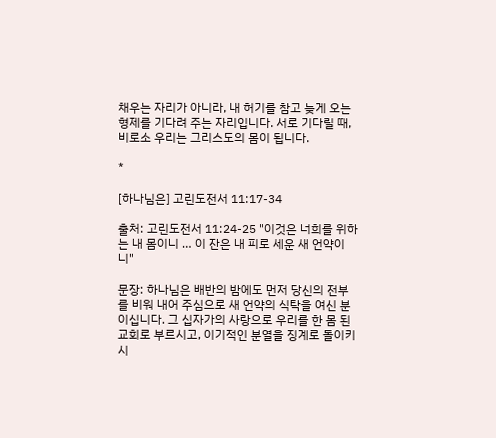채우는 자리가 아니라, 내 허기를 참고 늦게 오는 형제를 기다려 주는 자리입니다. 서로 기다릴 때, 비로소 우리는 그리스도의 몸이 됩니다.

*

[하나님은] 고린도전서 11:17-34

출처: 고린도전서 11:24-25 "이것은 너희를 위하는 내 몸이니 … 이 잔은 내 피로 세운 새 언약이니"

문장: 하나님은 배반의 밤에도 먼저 당신의 전부를 비워 내어 주심으로 새 언약의 식탁을 여신 분이십니다. 그 십자가의 사랑으로 우리를 한 몸 된 교회로 부르시고, 이기적인 분열을 징계로 돌이키시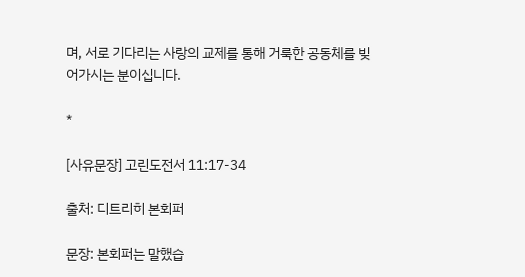며, 서로 기다리는 사랑의 교제를 통해 거룩한 공동체를 빚어가시는 분이십니다.

*

[사유문장] 고린도전서 11:17-34

출처: 디트리히 본회퍼

문장: 본회퍼는 말했습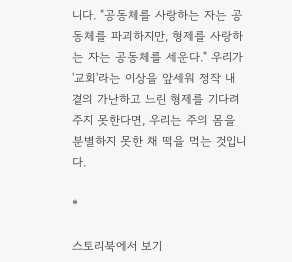니다. "공동체를 사랑하는 자는 공동체를 파괴하지만, 형제를 사랑하는 자는 공동체를 세운다." 우리가 '교회'라는 이상을 앞세워 정작 내 곁의 가난하고 느린 형제를 기다려 주지 못한다면, 우리는 주의 몸을 분별하지 못한 채 떡을 먹는 것입니다.

*

스토리북에서 보기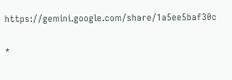https://gemini.google.com/share/1a5ee5baf30c

*